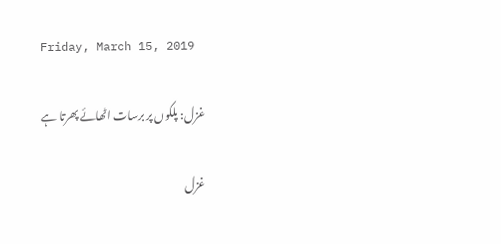Friday, March 15, 2019

غزل: پلکوں پر برسات اٹھائے پھرتا ہے

غزل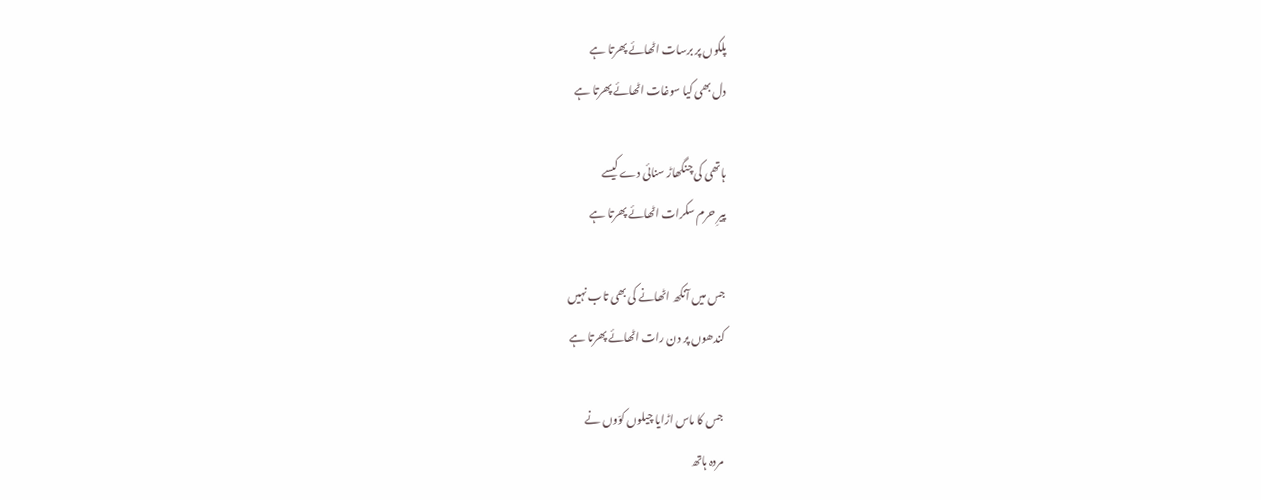پلکوں پر برسات اٹھائے پھرتا ہے
دل بھی کیا سوغات اٹھائے پھرتا ہے

ہاتھی کی چنگھاڑ سنائی دے کیسے
پیرِ حرم سکرات اٹھائے پھرتا ہے

جس میں آنکھ اٹھانے کی بھی تاب نہیں
کندھوں پر دن رات اٹھائے پھرتا ہے

جس کا ماس اڑایا چیلوں کوّوں نے
مردہ ہاتھ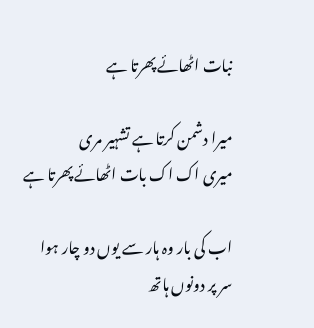نبات اٹھائے پھرتا ہے

میرا دشمن کرتا ہے تشہیر مری
میری اک اک بات اٹھائے پھرتا ہے

اب کی بار وہ ہار سے یوں دو چار ہوا
سر پر دونوں ہاتھ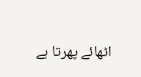اٹھائے پھرتا ہے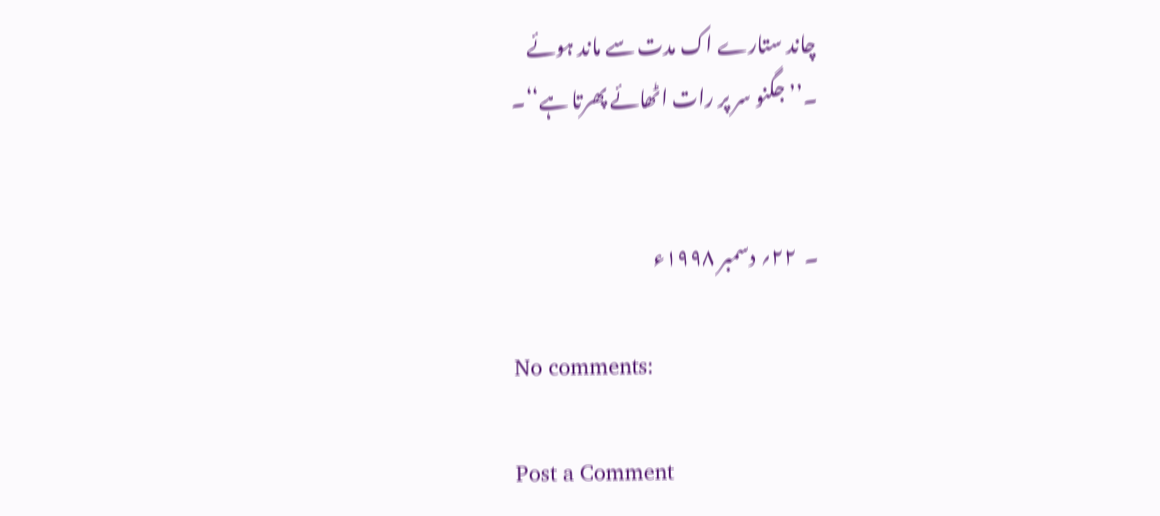چاند ستارے اک مدت سے ماند ہوئے
۔’’جگنو سر پر رات اٹھائے پھرتا ہے‘‘۔


۔  ۲۲؍ دسمبر ۱۹۹۸ء

No comments:

Post a Comment